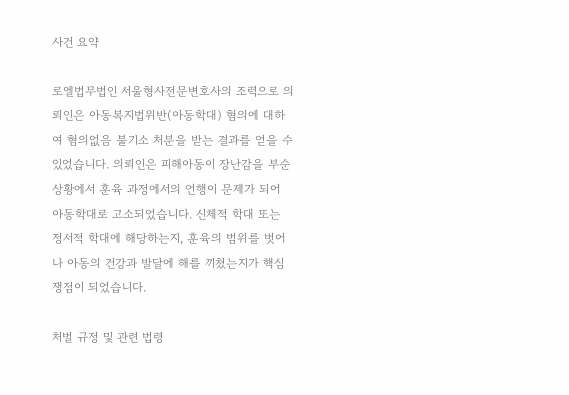사건 요약

로엘법무법인 서울형사전문변호사의 조력으로 의뢰인은 아동복지법위반(아동학대) 혐의에 대하여 혐의없음 불기소 처분을 받는 결과를 얻을 수 있었습니다. 의뢰인은 피해아동이 장난감을 부순 상황에서 훈육 과정에서의 언행이 문제가 되어 아동학대로 고소되었습니다. 신체적 학대 또는 정서적 학대에 해당하는지, 훈육의 범위를 벗어나 아동의 건강과 발달에 해를 끼쳤는지가 핵심 쟁점이 되었습니다.

처벌 규정 및 관련 법령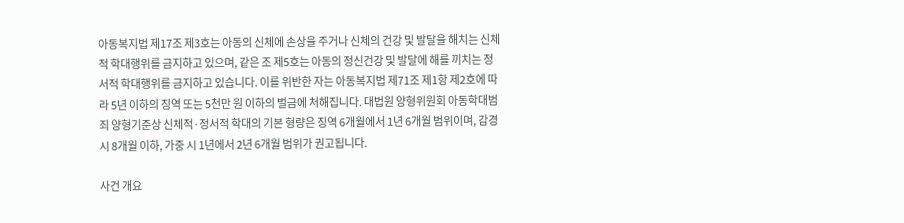아동복지법 제17조 제3호는 아동의 신체에 손상을 주거나 신체의 건강 및 발달을 해치는 신체적 학대행위를 금지하고 있으며, 같은 조 제5호는 아동의 정신건강 및 발달에 해를 끼치는 정서적 학대행위를 금지하고 있습니다. 이를 위반한 자는 아동복지법 제71조 제1항 제2호에 따라 5년 이하의 징역 또는 5천만 원 이하의 벌금에 처해집니다. 대법원 양형위원회 아동학대범죄 양형기준상 신체적·정서적 학대의 기본 형량은 징역 6개월에서 1년 6개월 범위이며, 감경 시 8개월 이하, 가중 시 1년에서 2년 6개월 범위가 권고됩니다.

사건 개요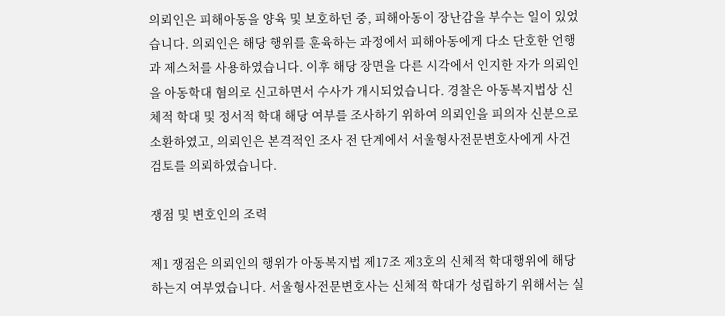의뢰인은 피해아동을 양육 및 보호하던 중, 피해아동이 장난감을 부수는 일이 있었습니다. 의뢰인은 해당 행위를 훈육하는 과정에서 피해아동에게 다소 단호한 언행과 제스처를 사용하였습니다. 이후 해당 장면을 다른 시각에서 인지한 자가 의뢰인을 아동학대 혐의로 신고하면서 수사가 개시되었습니다. 경찰은 아동복지법상 신체적 학대 및 정서적 학대 해당 여부를 조사하기 위하여 의뢰인을 피의자 신분으로 소환하였고, 의뢰인은 본격적인 조사 전 단계에서 서울형사전문변호사에게 사건 검토를 의뢰하였습니다.

쟁점 및 변호인의 조력

제1 쟁점은 의뢰인의 행위가 아동복지법 제17조 제3호의 신체적 학대행위에 해당하는지 여부였습니다. 서울형사전문변호사는 신체적 학대가 성립하기 위해서는 실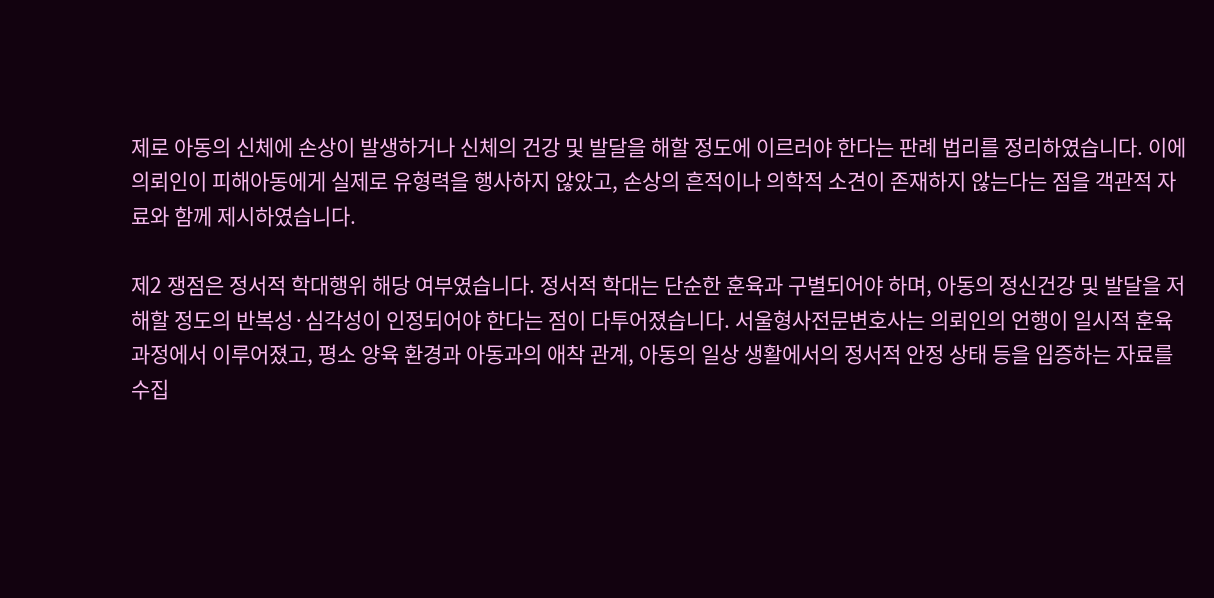제로 아동의 신체에 손상이 발생하거나 신체의 건강 및 발달을 해할 정도에 이르러야 한다는 판례 법리를 정리하였습니다. 이에 의뢰인이 피해아동에게 실제로 유형력을 행사하지 않았고, 손상의 흔적이나 의학적 소견이 존재하지 않는다는 점을 객관적 자료와 함께 제시하였습니다.

제2 쟁점은 정서적 학대행위 해당 여부였습니다. 정서적 학대는 단순한 훈육과 구별되어야 하며, 아동의 정신건강 및 발달을 저해할 정도의 반복성·심각성이 인정되어야 한다는 점이 다투어졌습니다. 서울형사전문변호사는 의뢰인의 언행이 일시적 훈육 과정에서 이루어졌고, 평소 양육 환경과 아동과의 애착 관계, 아동의 일상 생활에서의 정서적 안정 상태 등을 입증하는 자료를 수집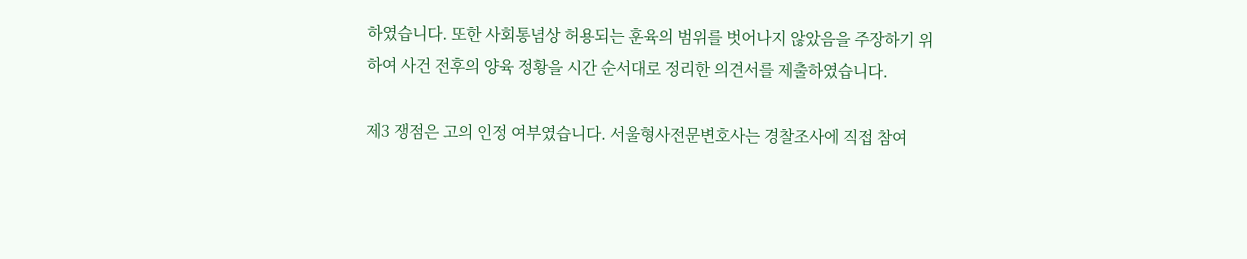하였습니다. 또한 사회통념상 허용되는 훈육의 범위를 벗어나지 않았음을 주장하기 위하여 사건 전후의 양육 정황을 시간 순서대로 정리한 의견서를 제출하였습니다.

제3 쟁점은 고의 인정 여부였습니다. 서울형사전문변호사는 경찰조사에 직접 참여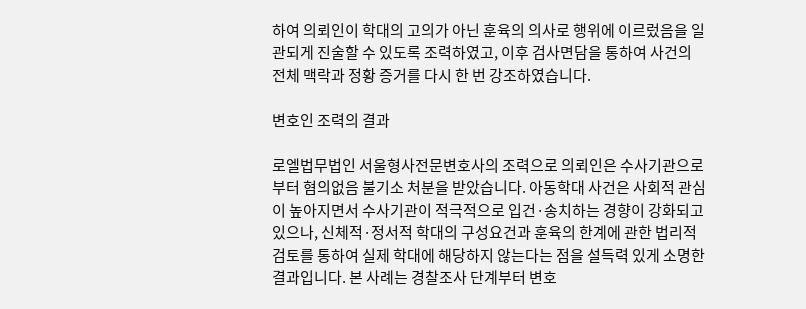하여 의뢰인이 학대의 고의가 아닌 훈육의 의사로 행위에 이르렀음을 일관되게 진술할 수 있도록 조력하였고, 이후 검사면담을 통하여 사건의 전체 맥락과 정황 증거를 다시 한 번 강조하였습니다.

변호인 조력의 결과

로엘법무법인 서울형사전문변호사의 조력으로 의뢰인은 수사기관으로부터 혐의없음 불기소 처분을 받았습니다. 아동학대 사건은 사회적 관심이 높아지면서 수사기관이 적극적으로 입건·송치하는 경향이 강화되고 있으나, 신체적·정서적 학대의 구성요건과 훈육의 한계에 관한 법리적 검토를 통하여 실제 학대에 해당하지 않는다는 점을 설득력 있게 소명한 결과입니다. 본 사례는 경찰조사 단계부터 변호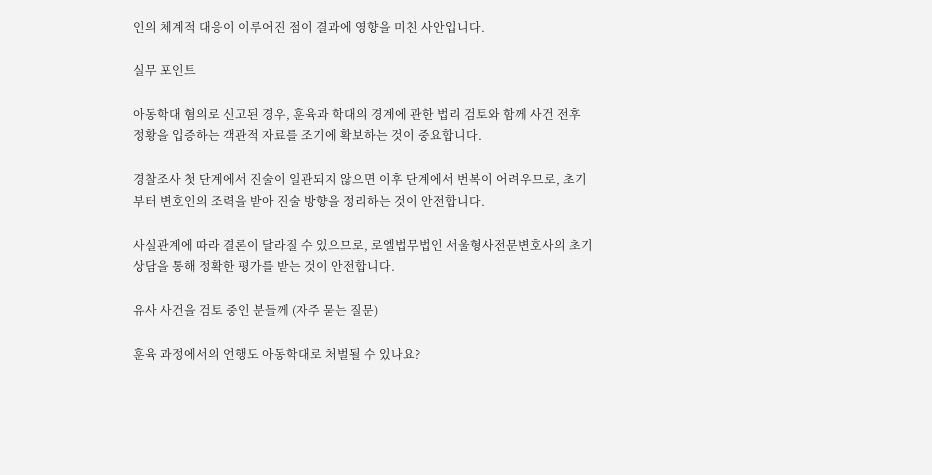인의 체계적 대응이 이루어진 점이 결과에 영향을 미친 사안입니다.

실무 포인트

아동학대 혐의로 신고된 경우, 훈육과 학대의 경계에 관한 법리 검토와 함께 사건 전후 정황을 입증하는 객관적 자료를 조기에 확보하는 것이 중요합니다.

경찰조사 첫 단계에서 진술이 일관되지 않으면 이후 단계에서 번복이 어려우므로, 초기부터 변호인의 조력을 받아 진술 방향을 정리하는 것이 안전합니다.

사실관계에 따라 결론이 달라질 수 있으므로, 로엘법무법인 서울형사전문변호사의 초기 상담을 통해 정확한 평가를 받는 것이 안전합니다.

유사 사건을 검토 중인 분들께 (자주 묻는 질문)

훈육 과정에서의 언행도 아동학대로 처벌될 수 있나요?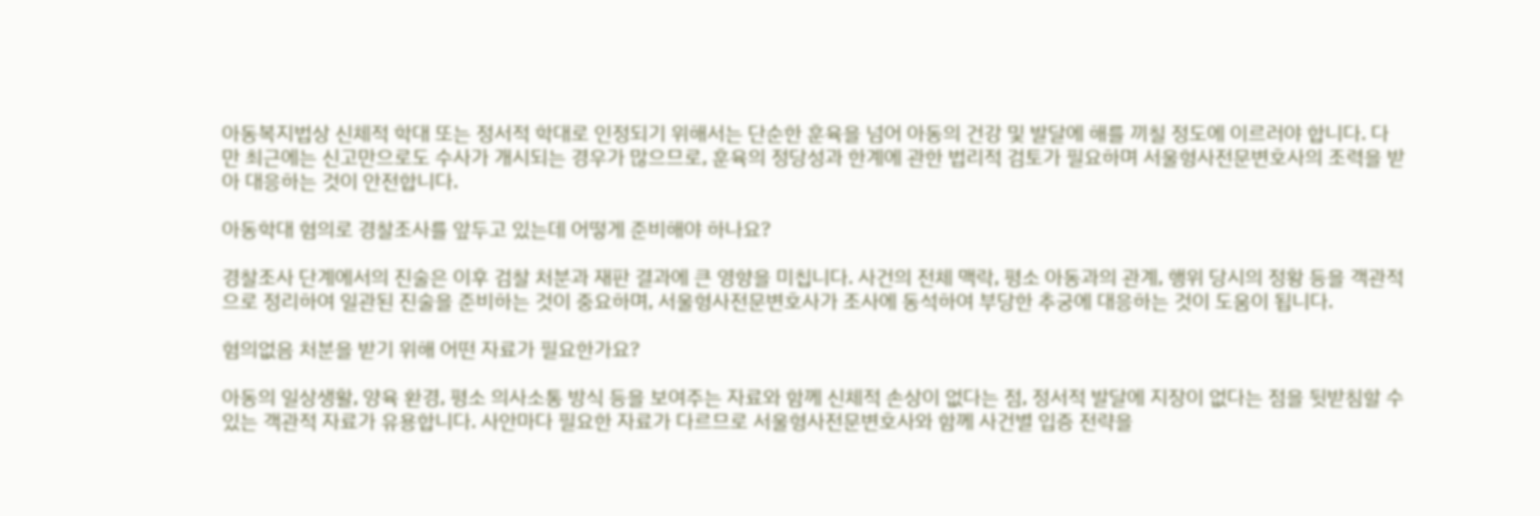아동복지법상 신체적 학대 또는 정서적 학대로 인정되기 위해서는 단순한 훈육을 넘어 아동의 건강 및 발달에 해를 끼칠 정도에 이르러야 합니다. 다만 최근에는 신고만으로도 수사가 개시되는 경우가 많으므로, 훈육의 정당성과 한계에 관한 법리적 검토가 필요하며 서울형사전문변호사의 조력을 받아 대응하는 것이 안전합니다.

아동학대 혐의로 경찰조사를 앞두고 있는데 어떻게 준비해야 하나요?

경찰조사 단계에서의 진술은 이후 검찰 처분과 재판 결과에 큰 영향을 미칩니다. 사건의 전체 맥락, 평소 아동과의 관계, 행위 당시의 정황 등을 객관적으로 정리하여 일관된 진술을 준비하는 것이 중요하며, 서울형사전문변호사가 조사에 동석하여 부당한 추궁에 대응하는 것이 도움이 됩니다.

혐의없음 처분을 받기 위해 어떤 자료가 필요한가요?

아동의 일상생활, 양육 환경, 평소 의사소통 방식 등을 보여주는 자료와 함께 신체적 손상이 없다는 점, 정서적 발달에 지장이 없다는 점을 뒷받침할 수 있는 객관적 자료가 유용합니다. 사안마다 필요한 자료가 다르므로 서울형사전문변호사와 함께 사건별 입증 전략을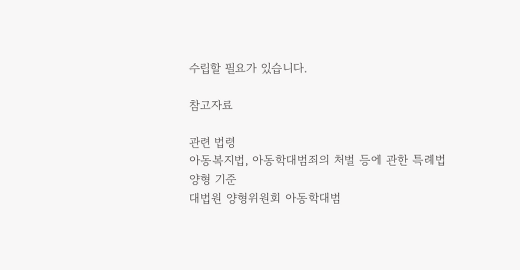수립할 필요가 있습니다.

참고자료

관련 법령
아동복지법, 아동학대범죄의 처벌 등에 관한 특례법
양형 기준
대법원 양형위원회 아동학대범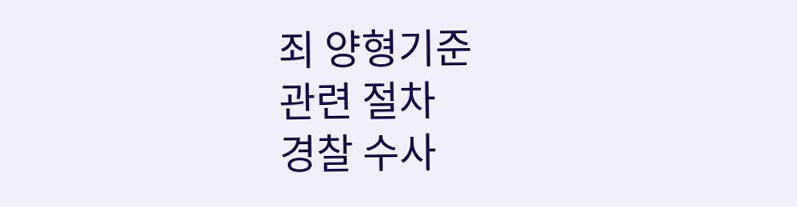죄 양형기준
관련 절차
경찰 수사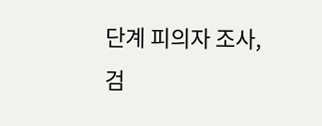단계 피의자 조사, 검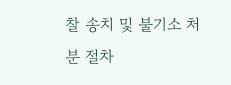찰 송치 및 불기소 처분 절차